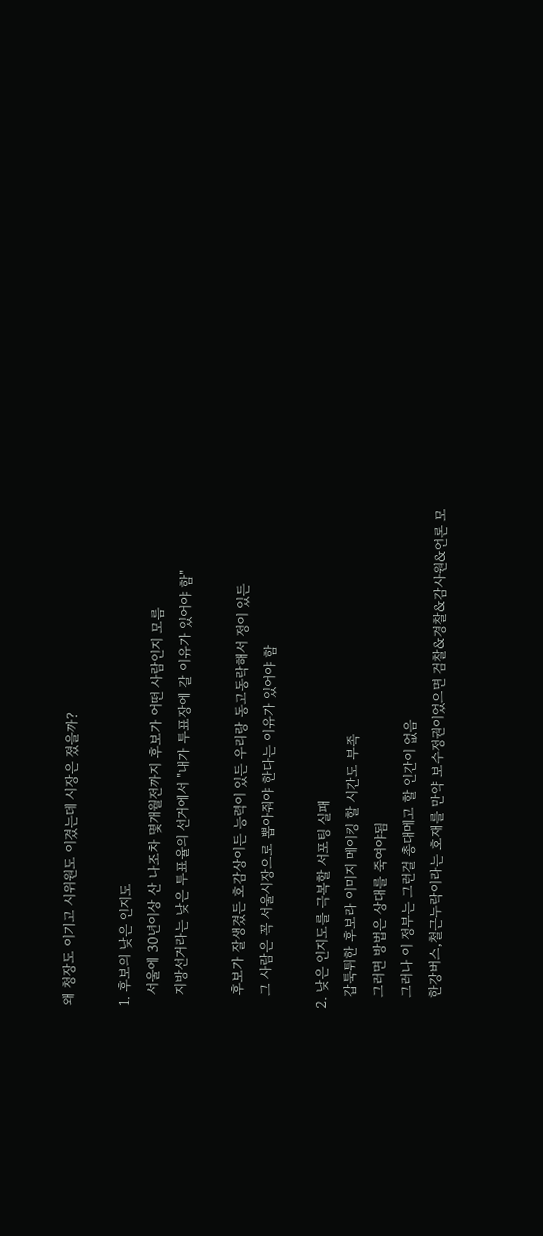왜 청장도 이기고 시위원도 이겼는데 시장은 졌을까?

1. 후보의 낮은 인지도
   서울에 30년이상 산 나조차 몇개월전까지 후보가 어떤 사람인지 모름
   지방선거라는 낮은 투표율의 선거에서 "내가 투표장에 갈 이유가 있어야 함"

   후보가 잘생겼든 호감상이든 능력이 있든 우리랑 동고동락해서 정이 있든
   그 사람은 꼭 서울시장으로 뽑아줘야 한다는 이유가 있어야 함

2. 낮은 인지도를 극복할 서포팅 실패
   갑툭튀한 후보라 이미지 메이킹 할 시간도 부족
   그러면 방법은 상대를 죽여야됨
   그러나 이 정부는 그런걸 총대메고 할 인간이 없음
   한강버스,철근누락이라는 호재를 만약 보수정권이었으면 검찰&경찰&감사원&언론 모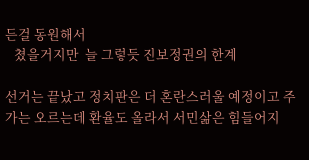든걸 동원해서
   쳤을거지만  늘 그렇듯 진보정권의 한계

선거는 끝났고 정치판은 더 혼란스러울 예정이고 주가는 오르는데 환율도 올라서 서민삶은 힘들어지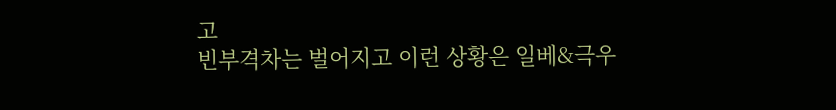고
빈부격차는 벌어지고 이런 상황은 일베&극우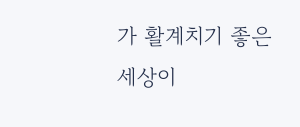가 활계치기 좋은 세상이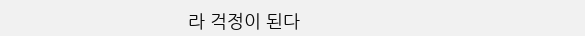라 걱정이 된다